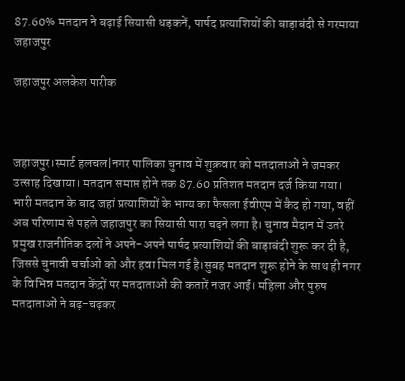87.60% मतदान ने बढ़ाई सियासी धड़कनें, पार्षद प्रत्याशियों की बाड़ाबंदी से गरमाया जहाजपुर

जहाजपुर अलकेश पारीक



जहाजपुर।स्मार्ट हलचल|नगर पालिका चुनाव में शुक्रवार को मतदाताओं ने जमकर उत्साह दिखाया। मतदान समाप्त होने तक 87.60 प्रतिशत मतदान दर्ज किया गया। भारी मतदान के बाद जहां प्रत्याशियों के भाग्य का फैसला ईवीएम में कैद हो गया, वहीं अब परिणाम से पहले जहाजपुर का सियासी पारा चढ़ने लगा है। चुनाव मैदान में उतरे प्रमुख राजनीतिक दलों ने अपने-अपने पार्षद प्रत्याशियों की बाड़ाबंदी शुरू कर दी है, जिससे चुनावी चर्चाओं को और हवा मिल गई है।सुबह मतदान शुरू होने के साथ ही नगर के विभिन्न मतदान केंद्रों पर मतदाताओं की कतारें नजर आईं। महिला और पुरुष मतदाताओं ने बढ़-चढ़कर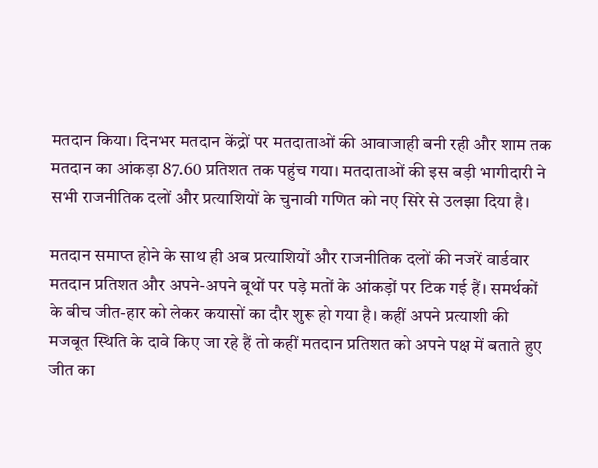मतदान किया। दिनभर मतदान केंद्रों पर मतदाताओं की आवाजाही बनी रही और शाम तक मतदान का आंकड़ा 87.60 प्रतिशत तक पहुंच गया। मतदाताओं की इस बड़ी भागीदारी ने सभी राजनीतिक दलों और प्रत्याशियों के चुनावी गणित को नए सिरे से उलझा दिया है।

मतदान समाप्त होने के साथ ही अब प्रत्याशियों और राजनीतिक दलों की नजरें वार्डवार मतदान प्रतिशत और अपने-अपने बूथों पर पड़े मतों के आंकड़ों पर टिक गई हैं। समर्थकों के बीच जीत-हार को लेकर कयासों का दौर शुरू हो गया है। कहीं अपने प्रत्याशी की मजबूत स्थिति के दावे किए जा रहे हैं तो कहीं मतदान प्रतिशत को अपने पक्ष में बताते हुए जीत का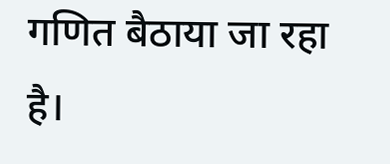गणित बैठाया जा रहा है।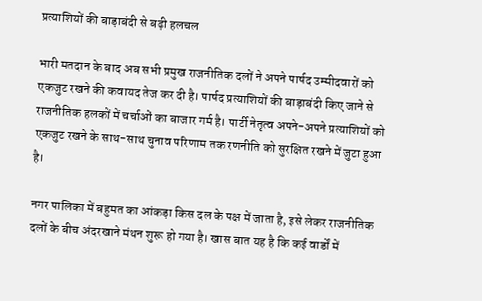प्रत्याशियों की बाड़ाबंदी से बढ़ी हलचल

भारी मतदान के बाद अब सभी प्रमुख राजनीतिक दलों ने अपने पार्षद उम्मीदवारों को एकजुट रखने की कवायद तेज कर दी है। पार्षद प्रत्याशियों की बाड़ाबंदी किए जाने से राजनीतिक हलकों में चर्चाओं का बाजार गर्म है। पार्टी नेतृत्व अपने-अपने प्रत्याशियों को एकजुट रखने के साथ-साथ चुनाव परिणाम तक रणनीति को सुरक्षित रखने में जुटा हुआ है।

नगर पालिका में बहुमत का आंकड़ा किस दल के पक्ष में जाता है, इसे लेकर राजनीतिक दलों के बीच अंदरखाने मंथन शुरू हो गया है। खास बात यह है कि कई वार्डों में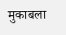मुकाबला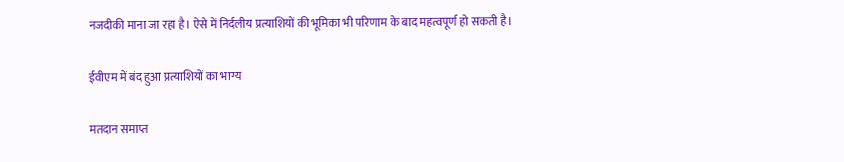नजदीकी माना जा रहा है। ऐसे में निर्दलीय प्रत्याशियों की भूमिका भी परिणाम के बाद महत्वपूर्ण हो सकती है।

ईवीएम में बंद हुआ प्रत्याशियों का भाग्य

मतदान समाप्त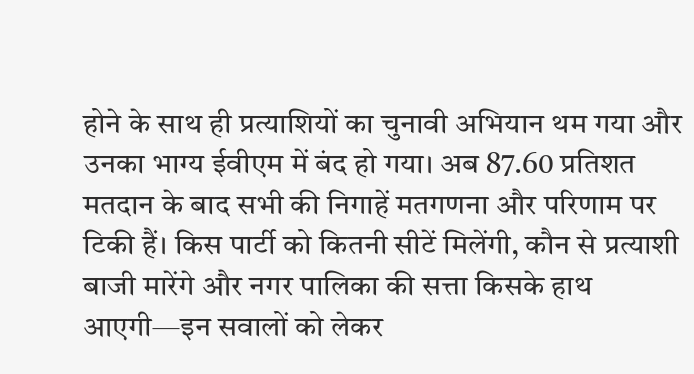होने के साथ ही प्रत्याशियों का चुनावी अभियान थम गया और उनका भाग्य ईवीएम में बंद हो गया। अब 87.60 प्रतिशत मतदान के बाद सभी की निगाहें मतगणना और परिणाम पर टिकी हैं। किस पार्टी को कितनी सीटें मिलेंगी, कौन से प्रत्याशी बाजी मारेंगे और नगर पालिका की सत्ता किसके हाथ आएगी—इन सवालों को लेकर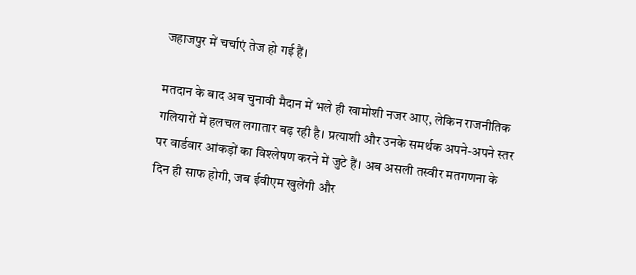जहाजपुर में चर्चाएं तेज हो गई हैं।

मतदान के बाद अब चुनावी मैदान में भले ही खामोशी नजर आए, लेकिन राजनीतिक गलियारों में हलचल लगातार बढ़ रही है। प्रत्याशी और उनके समर्थक अपने-अपने स्तर पर वार्डवार आंकड़ों का विश्लेषण करने में जुटे हैं। अब असली तस्वीर मतगणना के दिन ही साफ होगी, जब ईवीएम खुलेंगी और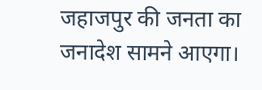जहाजपुर की जनता का जनादेश सामने आएगा।